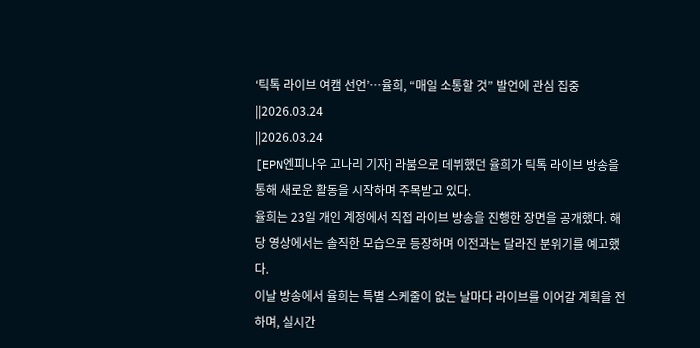‘틱톡 라이브 여캠 선언’…율희, “매일 소통할 것” 발언에 관심 집중
||2026.03.24
||2026.03.24
[EPN엔피나우 고나리 기자] 라붐으로 데뷔했던 율희가 틱톡 라이브 방송을 통해 새로운 활동을 시작하며 주목받고 있다.
율희는 23일 개인 계정에서 직접 라이브 방송을 진행한 장면을 공개했다. 해당 영상에서는 솔직한 모습으로 등장하며 이전과는 달라진 분위기를 예고했다.
이날 방송에서 율희는 특별 스케줄이 없는 날마다 라이브를 이어갈 계획을 전하며, 실시간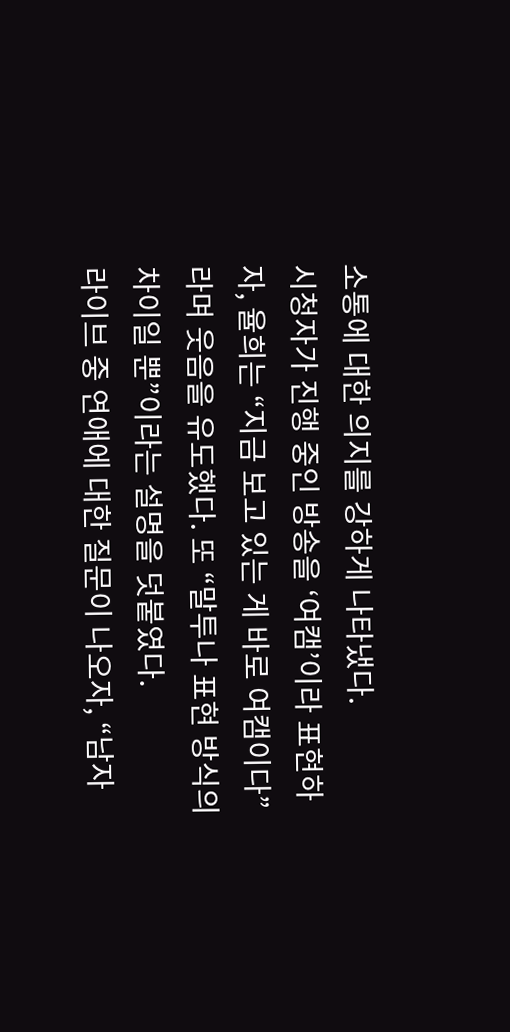소통에 대한 의지를 강하게 나타냈다.
시청자가 진행 중인 방송을 ‘여캠’이라 표현하자, 율희는 “지금 보고 있는 게 바로 여캠이다”라며 웃음을 유도했다. 또 “말투나 표현 방식의 차이일 뿐”이라는 설명을 덧붙였다.
라이브 중 연애에 대한 질문이 나오자, “남자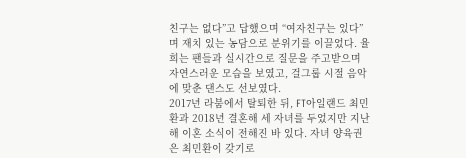친구는 없다”고 답했으며 “여자친구는 있다”며 재치 있는 농담으로 분위기를 이끌었다. 율희는 팬들과 실시간으로 질문을 주고받으며 자연스러운 모습을 보였고, 걸그룹 시절 음악에 맞춘 댄스도 선보였다.
2017년 라붐에서 탈퇴한 뒤, FT아일랜드 최민환과 2018년 결혼해 세 자녀를 두었지만 지난해 이혼 소식이 전해진 바 있다. 자녀 양육권은 최민환이 갖기로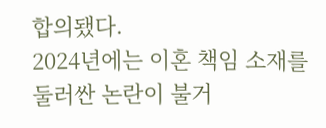합의됐다.
2024년에는 이혼 책임 소재를 둘러싼 논란이 불거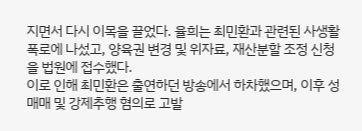지면서 다시 이목을 끌었다. 율희는 최민환과 관련된 사생활 폭로에 나섰고, 양육권 변경 및 위자료, 재산분할 조정 신청을 법원에 접수했다.
이로 인해 최민환은 출연하던 방송에서 하차했으며, 이후 성매매 및 강제추행 혐의로 고발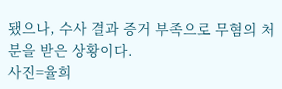됐으나, 수사 결과 증거 부족으로 무혐의 처분을 받은 상황이다.
사진=율희